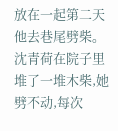放在一起第二天他去巷尾劈柴。
沈青荷在院子里堆了一堆木柴,她劈不动,每次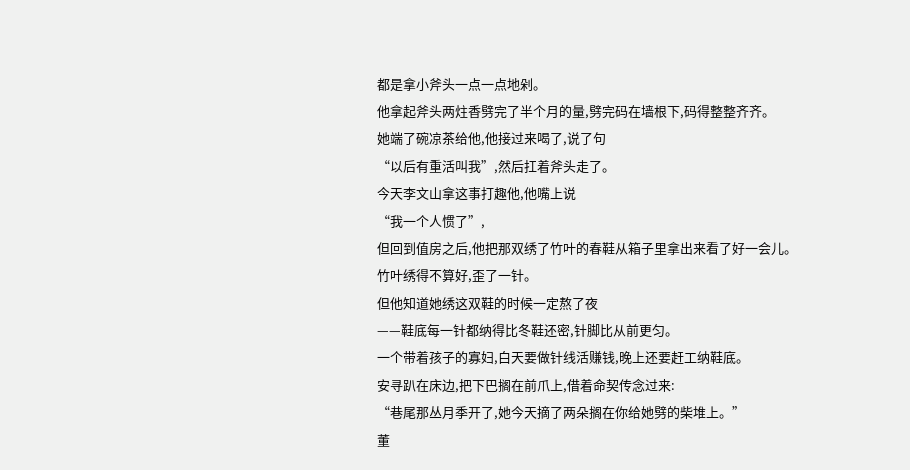都是拿小斧头一点一点地剁。
他拿起斧头两炷香劈完了半个月的量,劈完码在墙根下,码得整整齐齐。
她端了碗凉茶给他,他接过来喝了,说了句
“以后有重活叫我”,然后扛着斧头走了。
今天李文山拿这事打趣他,他嘴上说
“我一个人惯了”,
但回到值房之后,他把那双绣了竹叶的春鞋从箱子里拿出来看了好一会儿。
竹叶绣得不算好,歪了一针。
但他知道她绣这双鞋的时候一定熬了夜
——鞋底每一针都纳得比冬鞋还密,针脚比从前更匀。
一个带着孩子的寡妇,白天要做针线活赚钱,晚上还要赶工纳鞋底。
安寻趴在床边,把下巴搁在前爪上,借着命契传念过来:
“巷尾那丛月季开了,她今天摘了两朵搁在你给她劈的柴堆上。”
董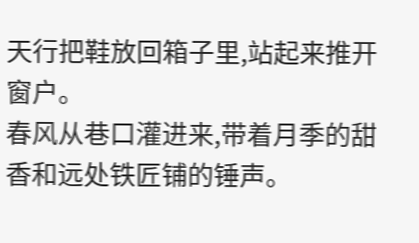天行把鞋放回箱子里,站起来推开窗户。
春风从巷口灌进来,带着月季的甜香和远处铁匠铺的锤声。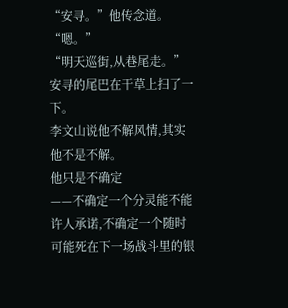“安寻。”他传念道。
“嗯。”
“明天巡街,从巷尾走。”
安寻的尾巴在干草上扫了一下。
李文山说他不解风情,其实他不是不解。
他只是不确定
——不确定一个分灵能不能许人承诺,不确定一个随时可能死在下一场战斗里的银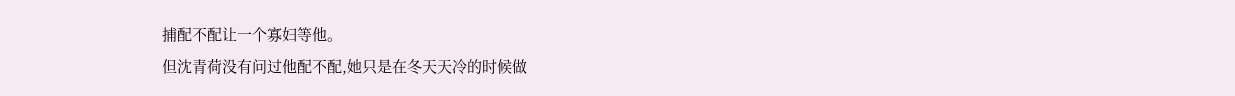捕配不配让一个寡妇等他。
但沈青荷没有问过他配不配,她只是在冬天天冷的时候做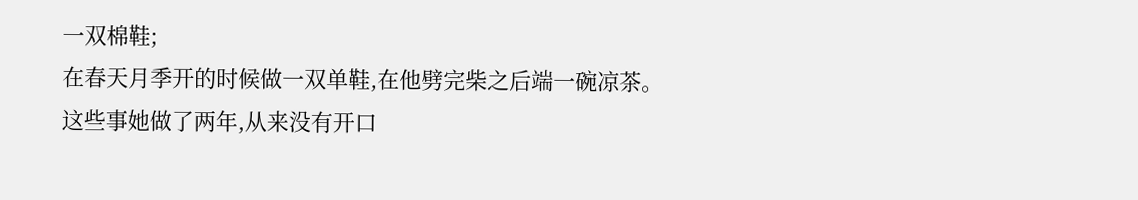一双棉鞋;
在春天月季开的时候做一双单鞋,在他劈完柴之后端一碗凉茶。
这些事她做了两年,从来没有开口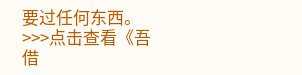要过任何东西。
>>>点击查看《吾借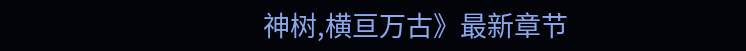神树,横亘万古》最新章节